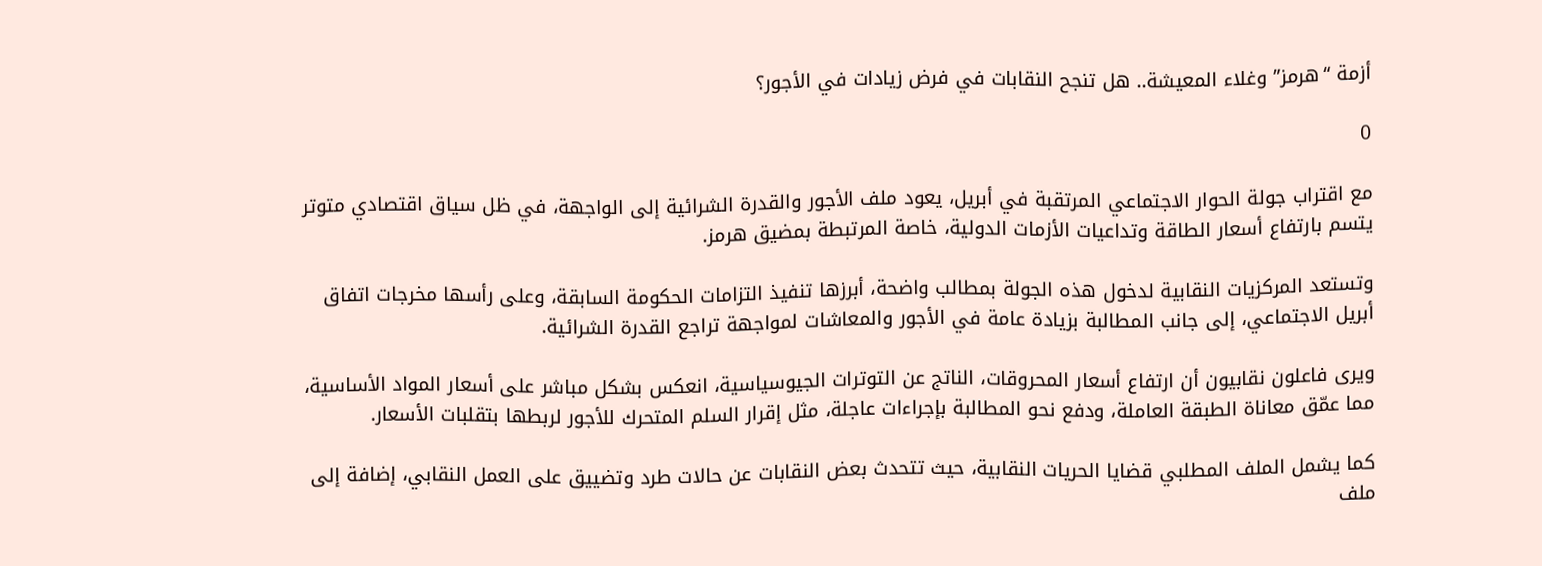أزمة “هرمز” وغلاء المعيشة.. هل تنجح النقابات في فرض زيادات في الأجور؟

0

مع اقتراب جولة الحوار الاجتماعي المرتقبة في أبريل، يعود ملف الأجور والقدرة الشرائية إلى الواجهة، في ظل سياق اقتصادي متوتر يتسم بارتفاع أسعار الطاقة وتداعيات الأزمات الدولية، خاصة المرتبطة بمضيق هرمز.

وتستعد المركزيات النقابية لدخول هذه الجولة بمطالب واضحة، أبرزها تنفيذ التزامات الحكومة السابقة، وعلى رأسها مخرجات اتفاق أبريل الاجتماعي، إلى جانب المطالبة بزيادة عامة في الأجور والمعاشات لمواجهة تراجع القدرة الشرائية.

ويرى فاعلون نقابيون أن ارتفاع أسعار المحروقات، الناتج عن التوترات الجيوسياسية، انعكس بشكل مباشر على أسعار المواد الأساسية، مما عمّق معاناة الطبقة العاملة، ودفع نحو المطالبة بإجراءات عاجلة، مثل إقرار السلم المتحرك للأجور لربطها بتقلبات الأسعار.

كما يشمل الملف المطلبي قضايا الحريات النقابية، حيث تتحدث بعض النقابات عن حالات طرد وتضييق على العمل النقابي، إضافة إلى ملف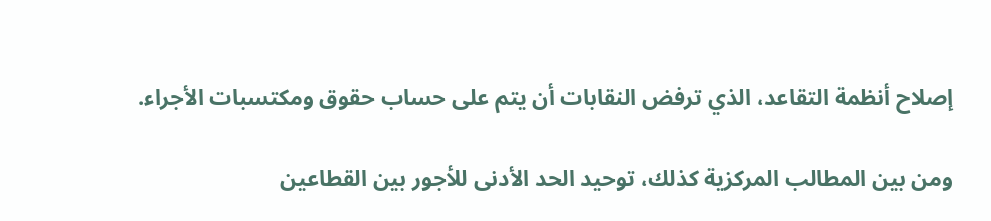إصلاح أنظمة التقاعد، الذي ترفض النقابات أن يتم على حساب حقوق ومكتسبات الأجراء.

ومن بين المطالب المركزية كذلك، توحيد الحد الأدنى للأجور بين القطاعين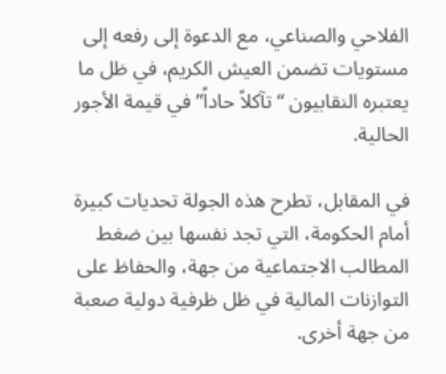الفلاحي والصناعي، مع الدعوة إلى رفعه إلى مستويات تضمن العيش الكريم، في ظل ما يعتبره النقابيون “تآكلاً حاداً” في قيمة الأجور الحالية.

في المقابل، تطرح هذه الجولة تحديات كبيرة أمام الحكومة، التي تجد نفسها بين ضغط المطالب الاجتماعية من جهة، والحفاظ على التوازنات المالية في ظل ظرفية دولية صعبة من جهة أخرى.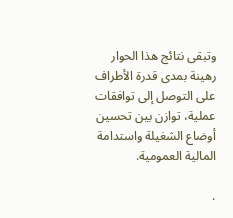وتبقى نتائج هذا الحوار رهينة بمدى قدرة الأطراف على التوصل إلى توافقات عملية، توازن بين تحسين أوضاع الشغيلة واستدامة المالية العمومية.

.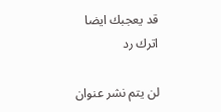قد يعجبك ايضا
اترك رد

لن يتم نشر عنوان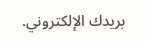بريدك الإلكتروني.